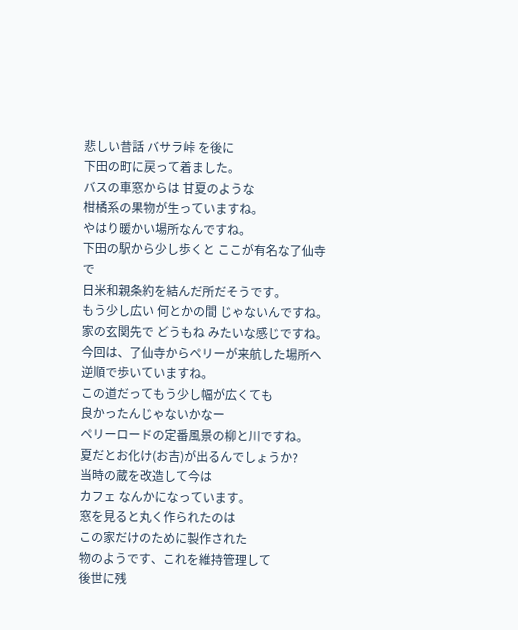悲しい昔話 バサラ峠 を後に
下田の町に戻って着ました。
バスの車窓からは 甘夏のような
柑橘系の果物が生っていますね。
やはり暖かい場所なんですね。
下田の駅から少し歩くと ここが有名な了仙寺で
日米和親条約を結んだ所だそうです。
もう少し広い 何とかの間 じゃないんですね。
家の玄関先で どうもね みたいな感じですね。
今回は、了仙寺からペリーが来航した場所へ
逆順で歩いていますね。
この道だってもう少し幅が広くても
良かったんじゃないかなー
ペリーロードの定番風景の柳と川ですね。
夏だとお化け(お吉)が出るんでしょうか?
当時の蔵を改造して今は
カフェ なんかになっています。
窓を見ると丸く作られたのは
この家だけのために製作された
物のようです、これを維持管理して
後世に残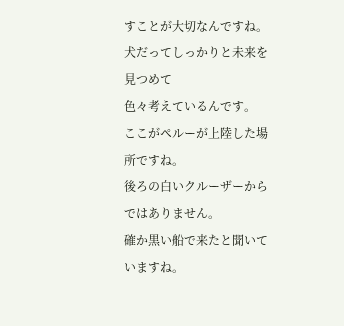すことが大切なんですね。
犬だってしっかりと未来を見つめて
色々考えているんです。
ここがペルーが上陸した場所ですね。
後ろの白いクルーザーからではありません。
確か黒い船で来たと聞いていますね。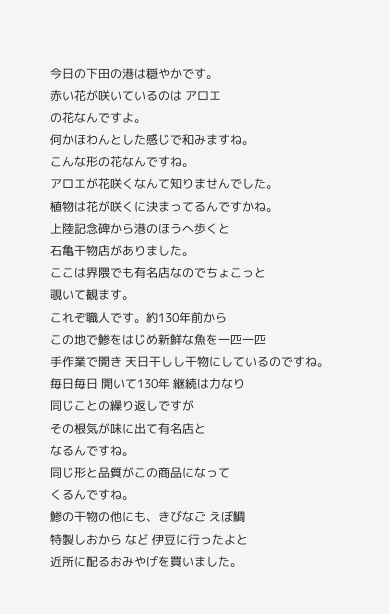今日の下田の港は穏やかです。
赤い花が咲いているのは アロエ
の花なんですよ。
何かほわんとした感じで和みますね。
こんな形の花なんですね。
アロエが花咲くなんて知りませんでした。
植物は花が咲くに決まってるんですかね。
上陸記念碑から港のほうへ歩くと
石亀干物店がありました。
ここは界隈でも有名店なのでちょこっと
覗いて観ます。
これぞ職人です。約130年前から
この地で鯵をはじめ新鮮な魚を一匹一匹
手作業で開き 天日干しし干物にしているのですね。
毎日毎日 開いて130年 継続は力なり
同じことの繰り返しですが
その根気が味に出て有名店と
なるんですね。
同じ形と品質がこの商品になって
くるんですね。
鯵の干物の他にも、きびなご えぼ鯛
特製しおから など 伊豆に行ったよと
近所に配るおみやげを買いました。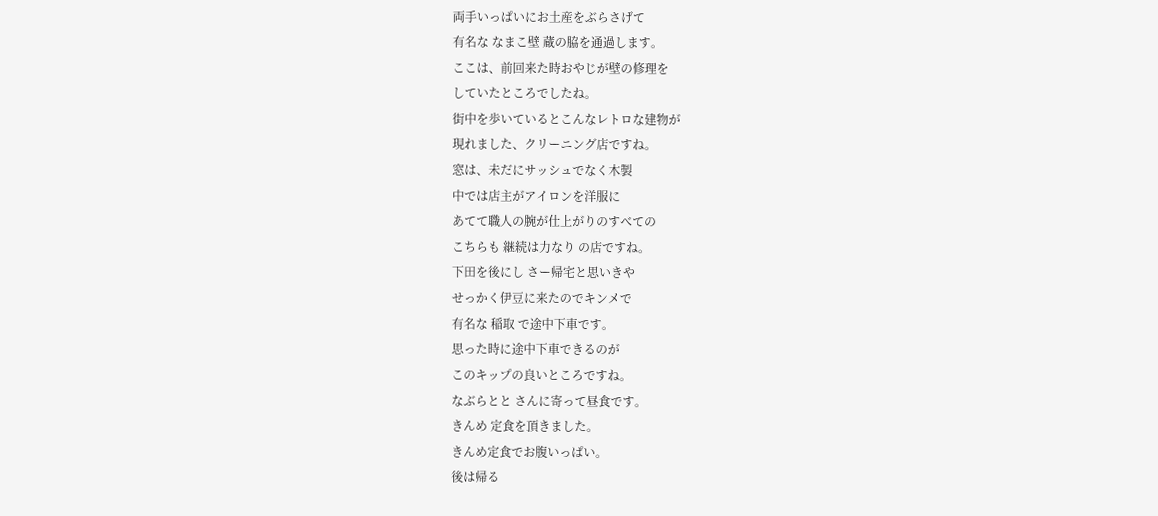両手いっぱいにお土産をぶらさげて
有名な なまこ壁 蔵の脇を通過します。
ここは、前回来た時おやじが壁の修理を
していたところでしたね。
街中を歩いているとこんなレトロな建物が
現れました、クリーニング店ですね。
窓は、未だにサッシュでなく木製
中では店主がアイロンを洋服に
あてて職人の腕が仕上がりのすべての
こちらも 継続は力なり の店ですね。
下田を後にし さー帰宅と思いきや
せっかく伊豆に来たのでキンメで
有名な 稲取 で途中下車です。
思った時に途中下車できるのが
このキップの良いところですね。
なぶらとと さんに寄って昼食です。
きんめ 定食を頂きました。
きんめ定食でお腹いっぱい。
後は帰る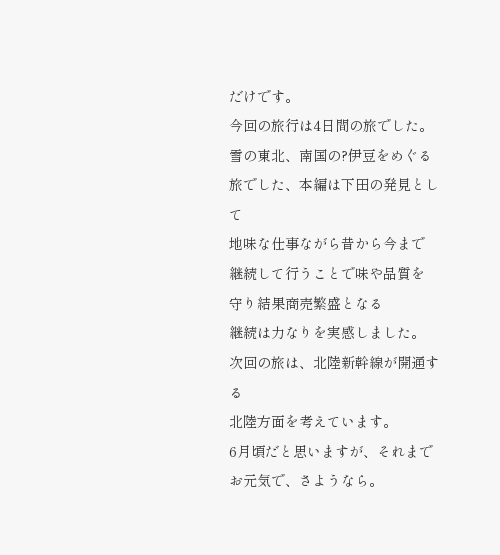だけです。
今回の旅行は4日間の旅でした。
雪の東北、南国の?伊豆をめぐる
旅でした、本編は下田の発見として
地味な仕事ながら昔から今まで
継続して行うことで味や品質を
守り結果商売繁盛となる
継続は力なりを実感しました。
次回の旅は、北陸新幹線が開通する
北陸方面を考えています。
6月頃だと思いますが、それまで
お元気で、さようなら。